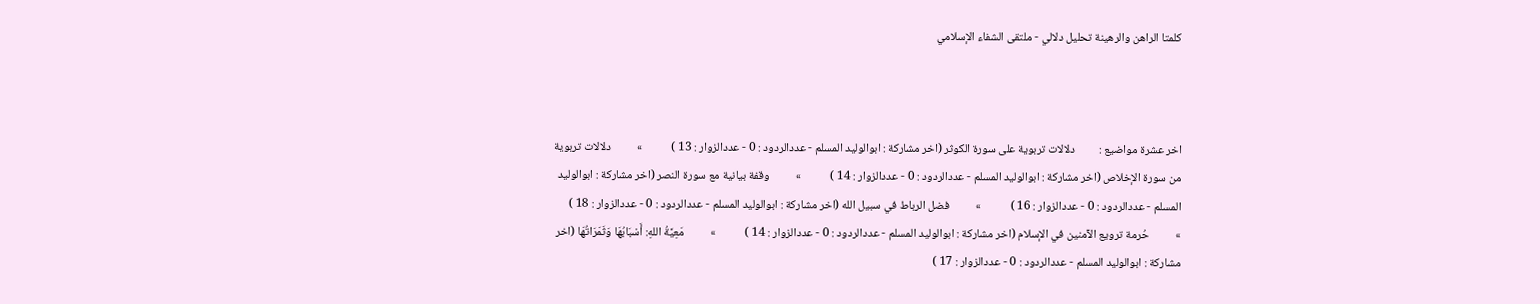كلمتا الراهن والرهينة تحليل دلالي - ملتقى الشفاء الإسلامي



اخر عشرة مواضيع :         دلالات تربوية على سورة الكوثر (اخر مشاركة : ابوالوليد المسلم - عددالردود : 0 - عددالزوار : 13 )           »          دلالات تربوية من سورة الإخلاص (اخر مشاركة : ابوالوليد المسلم - عددالردود : 0 - عددالزوار : 14 )           »          وقفة بيانية مع سورة النصر (اخر مشاركة : ابوالوليد المسلم - عددالردود : 0 - عددالزوار : 16 )           »          فضل الرباط في سبيل الله (اخر مشاركة : ابوالوليد المسلم - عددالردود : 0 - عددالزوار : 18 )           »          حُرمة ترويع الآمنين في الإسلام (اخر مشاركة : ابوالوليد المسلم - عددالردود : 0 - عددالزوار : 14 )           »          مَعِيَّةُ اللهِ: أَسْبَابُهَا وَثَمَرَاتُهَا (اخر مشاركة : ابوالوليد المسلم - عددالردود : 0 - عددالزوار : 17 )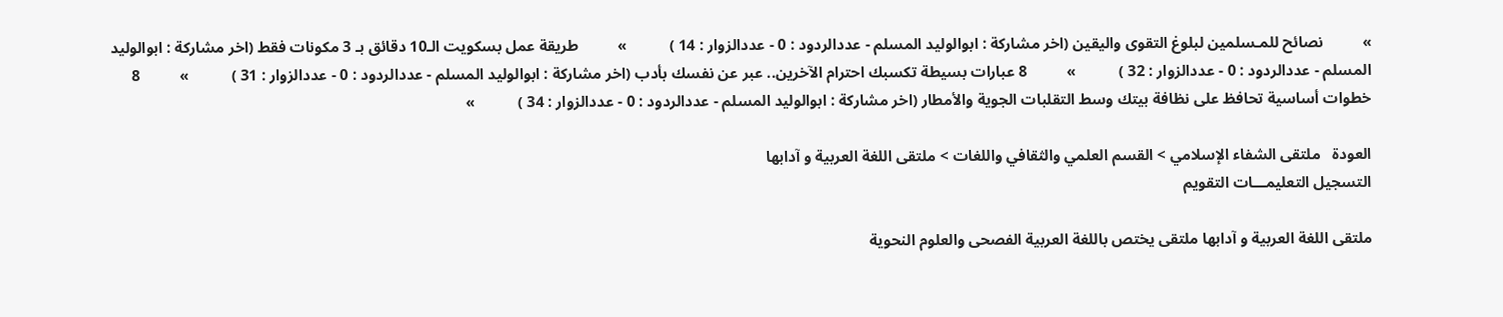»          نصائح للمـسلمين لبلوغ التقوى واليقين (اخر مشاركة : ابوالوليد المسلم - عددالردود : 0 - عددالزوار : 14 )           »          طريقة عمل بسكويت الـ10 دقائق بـ 3 مكونات فقط (اخر مشاركة : ابوالوليد المسلم - عددالردود : 0 - عددالزوار : 32 )           »          8 عبارات بسيطة تكسبك احترام الآخرين.. عبر عن نفسك بأدب (اخر مشاركة : ابوالوليد المسلم - عددالردود : 0 - عددالزوار : 31 )           »          8 خطوات أساسية تحافظ على نظافة بيتك وسط التقلبات الجوية والأمطار (اخر مشاركة : ابوالوليد المسلم - عددالردود : 0 - عددالزوار : 34 )           »

العودة   ملتقى الشفاء الإسلامي > القسم العلمي والثقافي واللغات > ملتقى اللغة العربية و آدابها
التسجيل التعليمـــات التقويم

ملتقى اللغة العربية و آدابها ملتقى يختص باللغة العربية الفصحى والعلوم النحوية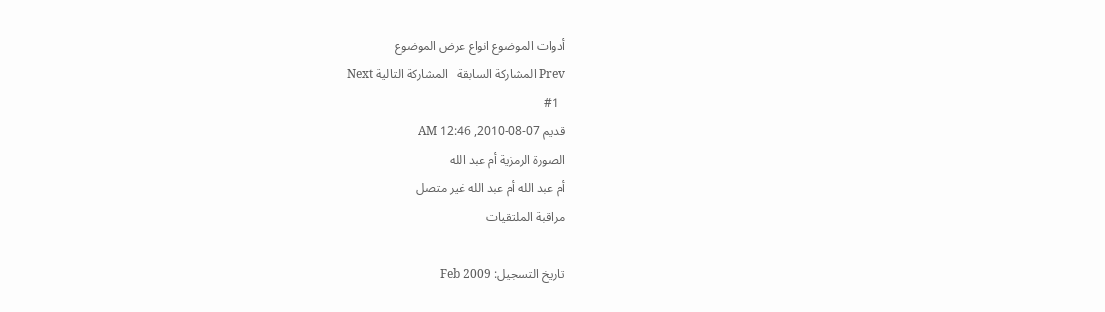أدوات الموضوع انواع عرض الموضوع
Prev المشاركة السابقة   المشاركة التالية Next
  #1
قديم 07-08-2010, 12:46 AM
الصورة الرمزية أم عبد الله
أم عبد الله أم عبد الله غير متصل
مراقبة الملتقيات

تاريخ التسجيل: Feb 2009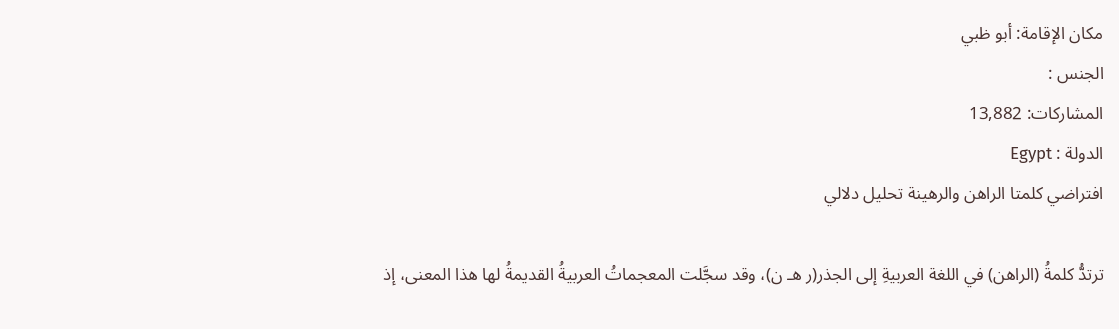مكان الإقامة: أبو ظبي
الجنس :
المشاركات: 13,882
الدولة : Egypt
افتراضي كلمتا الراهن والرهينة تحليل دلالي

ترتدُّ كلمةُ (الراهن) في اللغة العربيةِ إلى الجذر(ر هـ ن)، وقد سجَّلت المعجماتُ العربيةُ القديمةُ لها هذا المعنى، إذ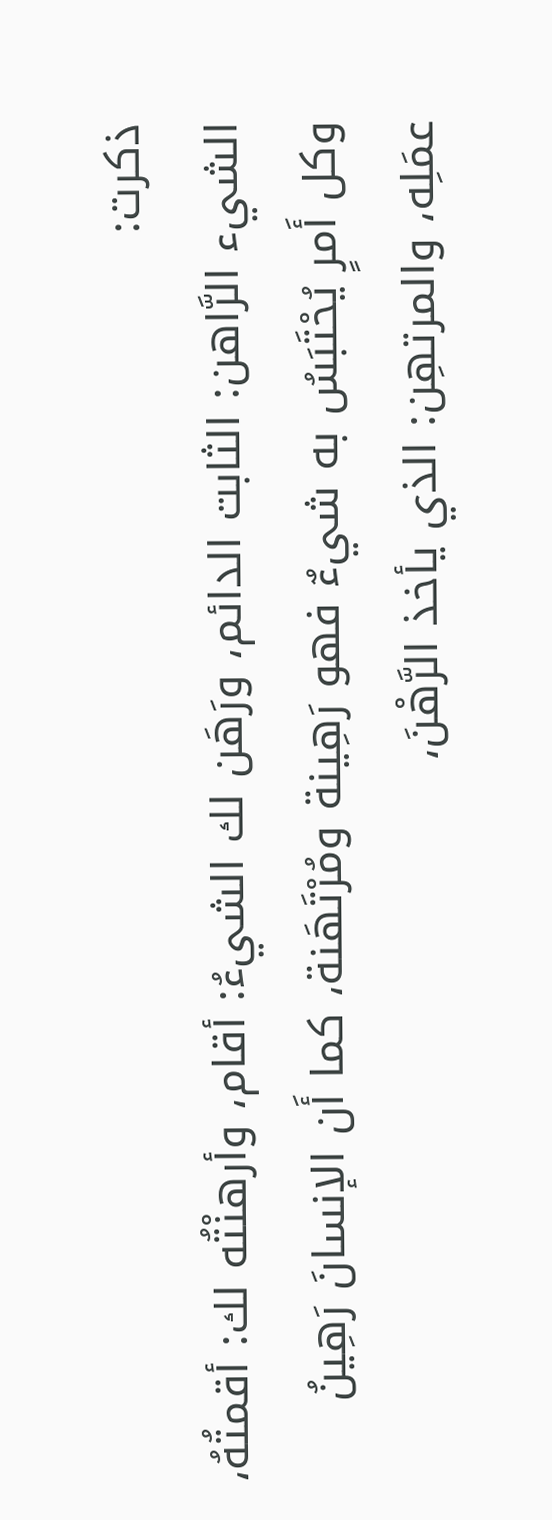ذكرت:
الشيء الرَّاهن: الثابت الدائم، ورَهَن لك الشيءُ: أقام، وأرهنْتُه لك: أقمتُهُ، وكل أَمرٍ يُحْتَبَسُ به شيءٌ فهو رَهِينة ومُرْتَهَنة، كما أَن الإنسانَ رَهِينُ عمَلِه، والمرتهِن: الذي يأخذ الرَّهْنَ،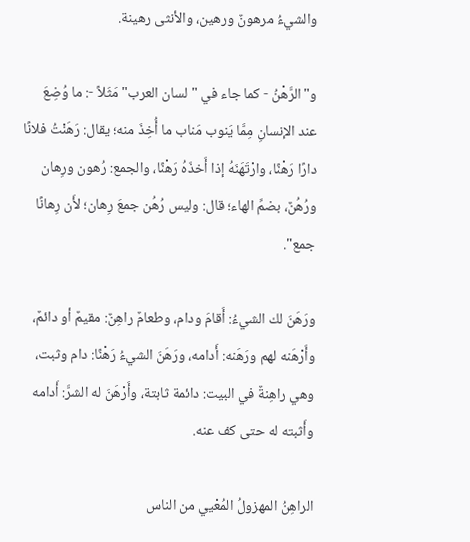والشيءُ مرهونٌ ورهين، والأنثى رهينة.

و"الرَّهْنُ - كما جاء في "لسان العرب" مَثَلاً -: ما وُضِعَ عند الإنسانِ مِمَّا يَنوب مَناب ما أُخِذَ منه؛ يقال: رَهَنْتُ فلانًا دارًا رَهْنًا، وارْتَهَنَهُ إذا أَخذَهُ رَهْنًا، والجمع: رُهون ورِهان ورُهُنٌ، بضمِّ الهاء؛ قال: وليس رُهُن جمعَ رِهان؛ لأَن رِهانًا جمع".

ورَهَنَ لك الشيءُ: أَقامَ ودام، وطعامٌ راهِنٌ: مقيمٌ أو دائمٌ، وأَرْهَنه لهم ورَهَنه: أَدامه، ورَهَنَ الشيءُ رَهْنًا: دام وثبت، وهي راهِنةٌ في البيت: دائمة ثابتة، وأَرْهَنَ له الشرَّ: أَدامه وأَثبته له حتى كف عنه.

الراهِنُ المهزولُ المُعْيي من الناس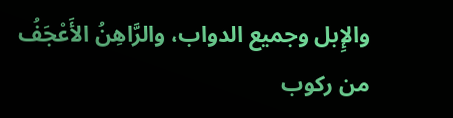والإِبل وجميع الدواب، والرَّاهِنُ الأَعْجَفُ من ركوب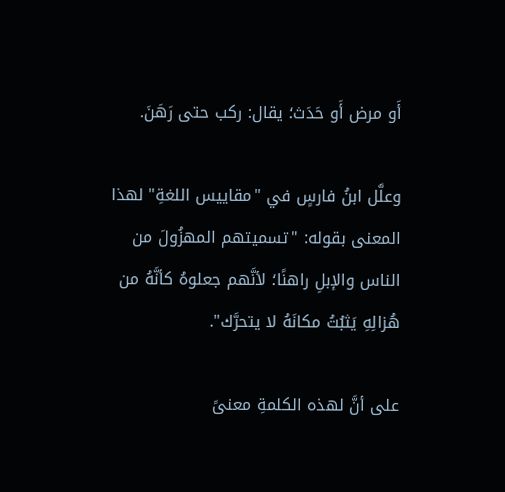أَو مرض أَو حَدَث؛ يقال: ركب حتى رَهَنَ.

وعلَّل ابنُ فارسٍ في "مقاييس اللغةِ" لهذا المعنى بقوله: "تسميتهم المهزُولَ من الناس والإبلِ راهنًا؛ لأنَّهم جعلوهُ كأنَّهُ من هُزالِهِ يَثبُتُ مكانَهُ لا يتحرَّك".

على أنَّ لهذه الكلمةِ معنىً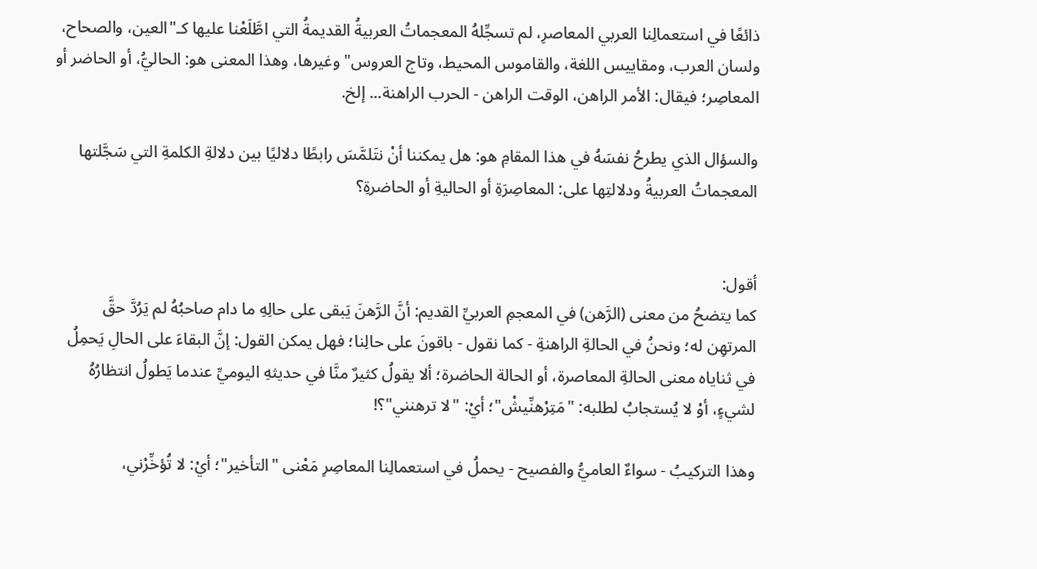ذائعًا في استعمالِنا العربي المعاصرِ، لم تسجِّلهُ المعجماتُ العربيةُ القديمةُ التي اطَّلَعْنا عليها كـ"العين، والصحاح، ولسان العرب، ومقاييس اللغة، والقاموس المحيط، وتاج العروس" وغيرها، وهذا المعنى هو: الحاليُّ، أو الحاضر أو المعاصِر؛ فيقال: الأمر الراهن، الوقت الراهن - الحرب الراهنة... إلخ.

والسؤال الذي يطرحُ نفسَهُ في هذا المقامِ هو: هل يمكننا أنْ نتَلمَّسَ رابطًا دلاليًا بين دلالةِ الكلمةِ التي سَجَّلتها المعجماتُ العربيةُ ودلالتِها على: المعاصِرَةِ أو الحاليةِ أو الحاضرةِ؟


أقول:
كما يتضحُ من معنى (الرَّهن) في المعجمِ العربيِّ القديم: أنَّ الرَّهنَ يَبقى على حالِهِ ما دام صاحبُهُ لم يَرُدَّ حقَّ المرتهِن له؛ ونحنُ في الحالةِ الراهنةِ - كما نقول - باقونَ على حالِنا؛ فهل يمكن القول: إنَّ البقاءَ على الحالِ يَحمِلُ في ثناياه معنى الحالةِ المعاصرة، أو الحالة الحاضرة؛ ألا يقولُ كثيرٌ منَّا في حديثهِ اليوميِّ عندما يَطولُ انتظارُهُ لشيءٍ، أوْ لا يُستجابُ لطلبه: "مَتِرْهنِّيشْ"؛ أيْ: "لا ترهنني"؟!

وهذا التركيبُ - سواءٌ العاميُّ والفصيح - يحملُ في استعمالِنا المعاصِرِ مَعْنى "التأخير"؛ أيْ: لا تُؤخِّرْني،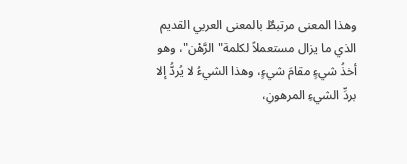وهذا المعنى مرتبطٌ بالمعنى العربي القديم الذي ما يزال مستعملاً لكلمة" الرَّهْن"، وهو أخذُ شيءٍ مقامَ شيءٍ، وهذا الشيءُ لا يُردُّ إلا بردِّ الشيءِ المرهونِ،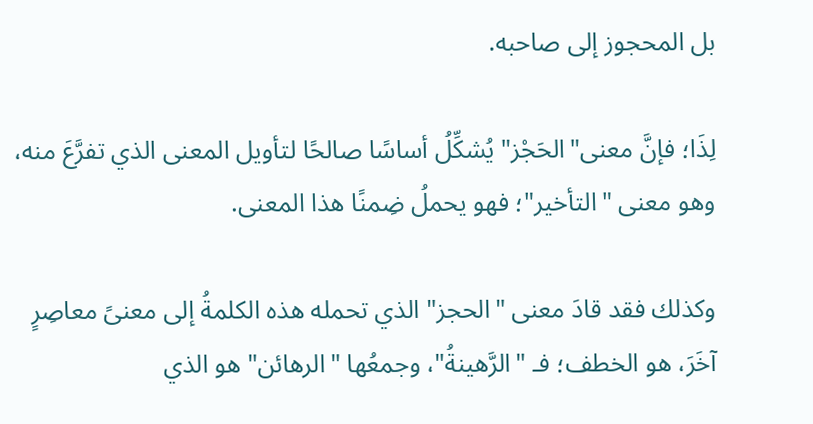بل المحجوز إلى صاحبه.

لِذَا؛ فإنَّ معنى"الحَجْز" يُشكِّلُ أساسًا صالحًا لتأويل المعنى الذي تفرَّعَ منه، وهو معنى "التأخير"؛ فهو يحملُ ضِمنًا هذا المعنى.

وكذلك فقد قادَ معنى "الحجز" الذي تحمله هذه الكلمةُ إلى معنىً معاصِرٍ آخَرَ، هو الخطف؛ فـ "الرَّهينةُ"، وجمعُها "الرهائن" هو الذي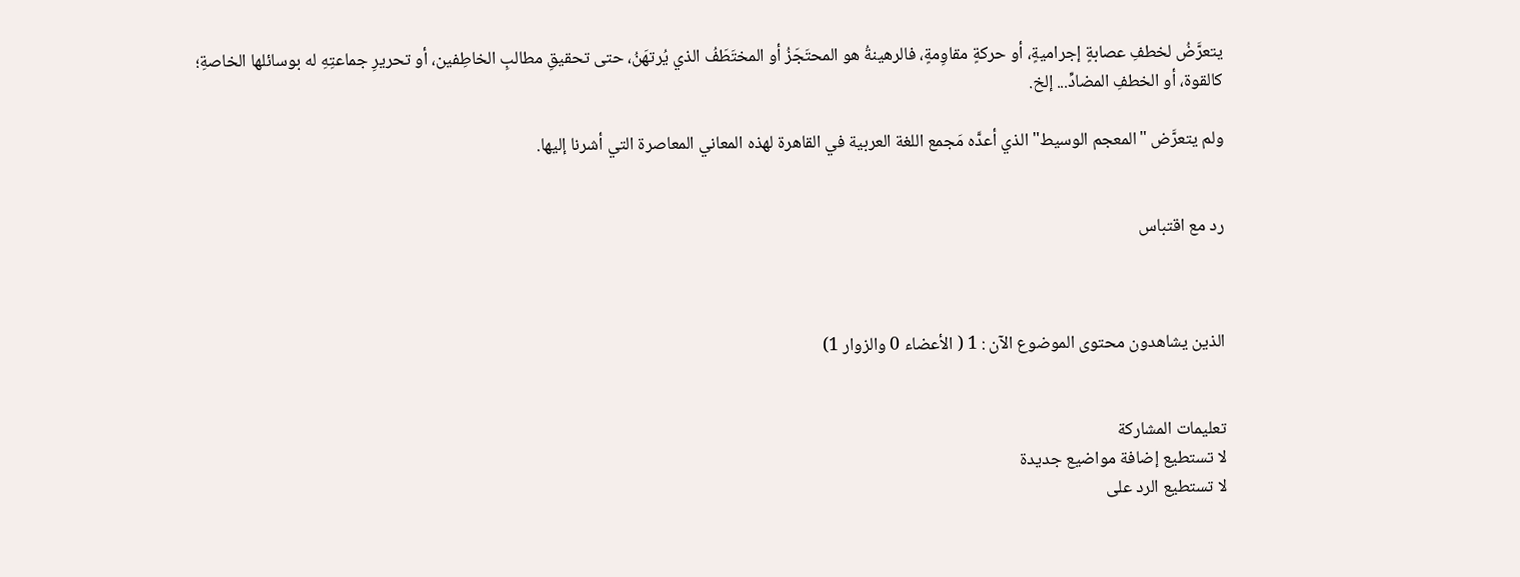يتعرَّضُ لخطفِ عصابةٍ إجراميةٍ، أو حركةٍ مقاوِمةٍ، فالرهينةُ هو المحتَجَزُ أو المختَطَفُ الذي يُرتهَنُ، حتى تحقيقِ مطالبِ الخاطِفين، أو تحريرِ جماعتِهِ له بوسائلها الخاصةِ؛ كالقوة، أو الخطفِ المضادِّ... إلخ.

ولم يتعرَّض "المعجم الوسيط" الذي أعدَّه مَجمع اللغة العربية في القاهرة لهذه المعاني المعاصرة التي أشرنا إليها.


رد مع اقتباس



الذين يشاهدون محتوى الموضوع الآن : 1 ( الأعضاء 0 والزوار 1)


تعليمات المشاركة
لا تستطيع إضافة مواضيع جديدة
لا تستطيع الرد على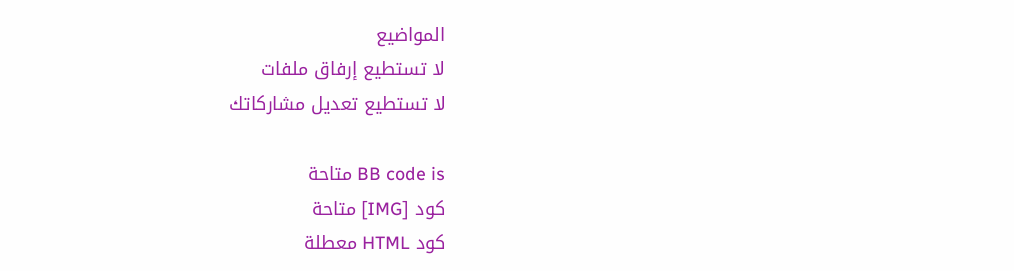المواضيع
لا تستطيع إرفاق ملفات
لا تستطيع تعديل مشاركاتك

BB code is متاحة
كود [IMG] متاحة
كود HTML معطلة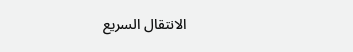الانتقال السريع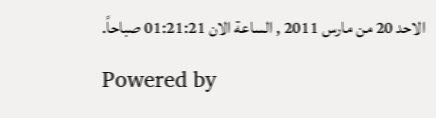الاحد 20 من مارس 2011 , الساعة الان 01:21:21 صباحاً.

Powered by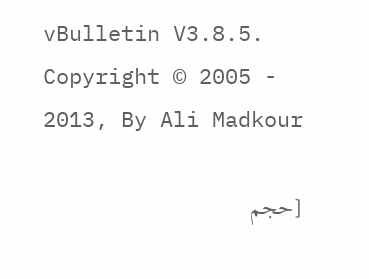vBulletin V3.8.5. Copyright © 2005 - 2013, By Ali Madkour

[حجم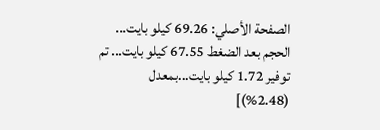الصفحة الأصلي: 69.26 كيلو بايت... الحجم بعد الضغط 67.55 كيلو بايت... تم توفير 1.72 كيلو بايت...بمعدل (2.48%)]